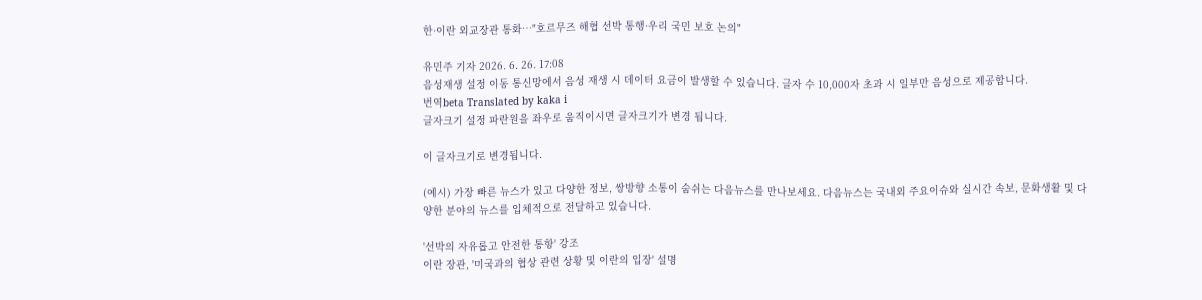한·이란 외교장관 통화…"호르무즈 해협 선박 통행·우리 국민 보호 논의"

유민주 기자 2026. 6. 26. 17:08
음성재생 설정 이동 통신망에서 음성 재생 시 데이터 요금이 발생할 수 있습니다. 글자 수 10,000자 초과 시 일부만 음성으로 제공합니다.
번역beta Translated by kaka i
글자크기 설정 파란원을 좌우로 움직이시면 글자크기가 변경 됩니다.

이 글자크기로 변경됩니다.

(예시) 가장 빠른 뉴스가 있고 다양한 정보, 쌍방향 소통이 숨쉬는 다음뉴스를 만나보세요. 다음뉴스는 국내외 주요이슈와 실시간 속보, 문화생활 및 다양한 분야의 뉴스를 입체적으로 전달하고 있습니다.

'선박의 자유롭고 안전한 통항' 강조
이란 장관, '미국과의 협상 관련 상황 및 이란의 입장' 설명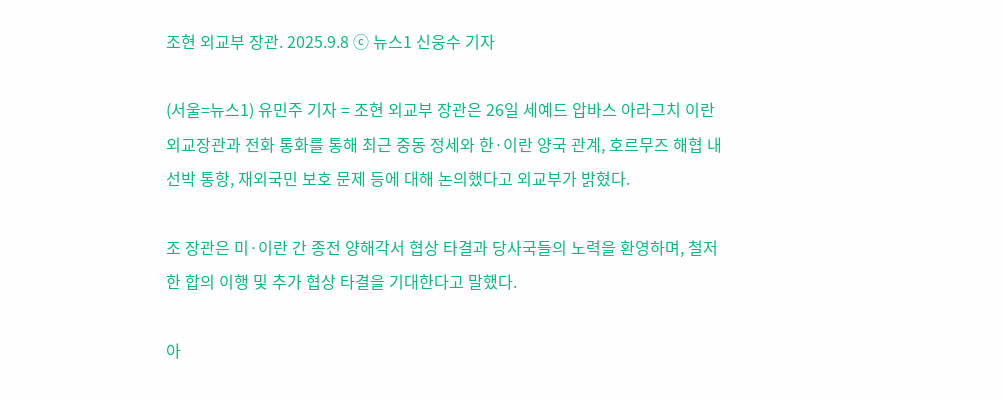조현 외교부 장관. 2025.9.8 ⓒ 뉴스1 신웅수 기자

(서울=뉴스1) 유민주 기자 = 조현 외교부 장관은 26일 세예드 압바스 아라그치 이란 외교장관과 전화 통화를 통해 최근 중동 정세와 한·이란 양국 관계, 호르무즈 해협 내 선박 통항, 재외국민 보호 문제 등에 대해 논의했다고 외교부가 밝혔다.

조 장관은 미·이란 간 종전 양해각서 협상 타결과 당사국들의 노력을 환영하며, 철저한 합의 이행 및 추가 협상 타결을 기대한다고 말했다.

아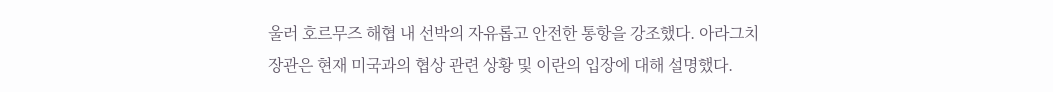울러 호르무즈 해협 내 선박의 자유롭고 안전한 통항을 강조했다. 아라그치 장관은 현재 미국과의 협상 관련 상황 및 이란의 입장에 대해 설명했다.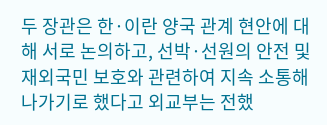두 장관은 한·이란 양국 관계 현안에 대해 서로 논의하고, 선박·선원의 안전 및 재외국민 보호와 관련하여 지속 소통해 나가기로 했다고 외교부는 전했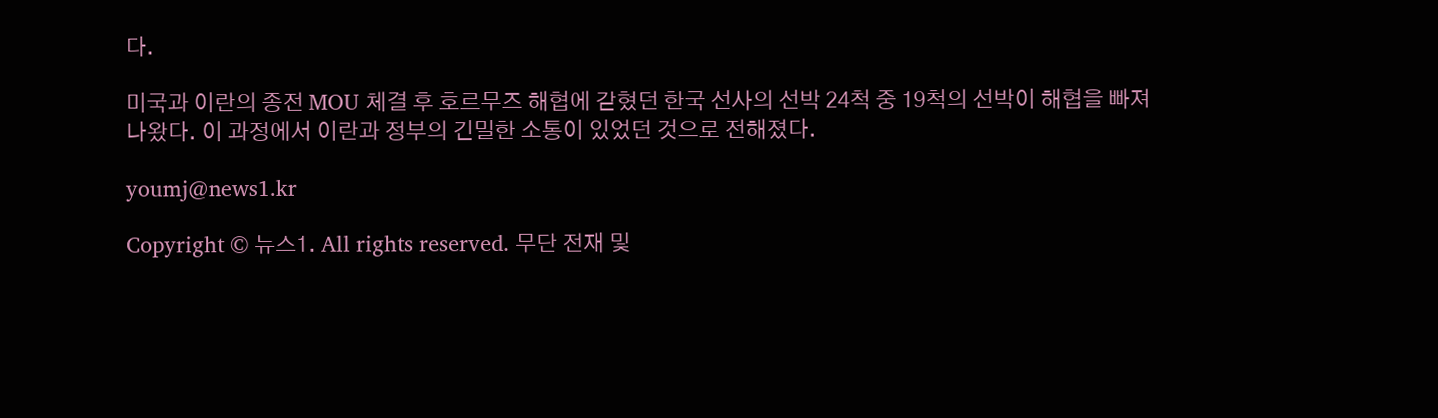다.

미국과 이란의 종전 MOU 체결 후 호르무즈 해협에 갇혔던 한국 선사의 선박 24척 중 19척의 선박이 해협을 빠져나왔다. 이 과정에서 이란과 정부의 긴밀한 소통이 있었던 것으로 전해졌다.

youmj@news1.kr

Copyright © 뉴스1. All rights reserved. 무단 전재 및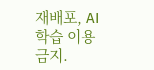재배포, AI학습 이용 금지.